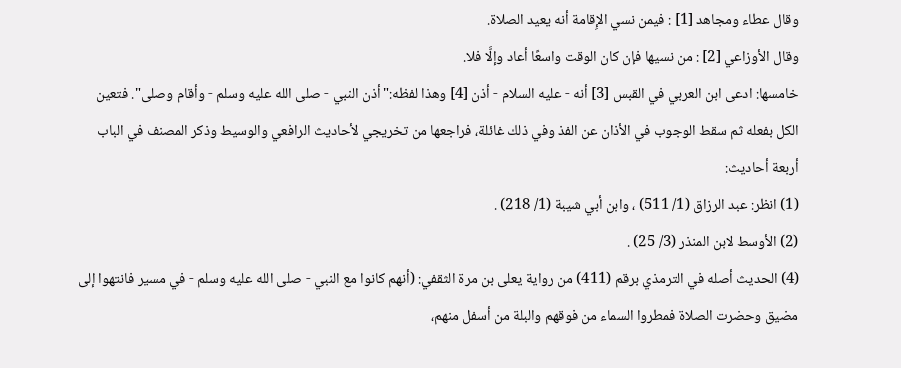وقال عطاء ومجاهد [1] : فيمن نسي الإِقامة أنه يعيد الصلاة.
وقال الأوزاعي [2] : من نسيها فإن كان الوقت واسعًا أعاد وإلَّا فلا.
خامسها: ادعى ابن العربي في القبس [3] أنه - عليه السلام - أذن [4] وهذا لفظه:"أذن النبي - صلى الله عليه وسلم - وأقام وصلى". فتعين الكل بفعله ثم سقط الوجوب في الأذان عن الفذ وفي ذلك غائلة، فراجعها من تخريجي لأحاديث الرافعي والوسيط وذكر المصنف في الباب أربعة أحاديث:
(1) انظر: عبد الرزاق (1/ 511) ، وابن أبي شيبة (1/ 218) .
(2) الأوسط لابن المنذر (3/ 25) .
(4) الحديث أصله في الترمذي برقم (411) من رواية يعلى بن مرة الثقفي: (أنهم كانوا مع النبي - صلى الله عليه وسلم - في مسير فانتهوا إلى مضيق وحضرت الصلاة فمطروا السماء من فوقهم والبلة من أسفل منهم،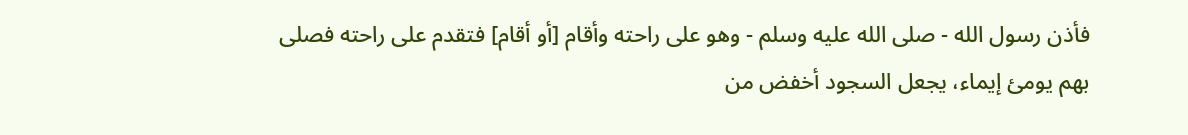فأذن رسول الله - صلى الله عليه وسلم - وهو على راحته وأقام [أو أقام] فتقدم على راحته فصلى بهم يومئ إيماء، يجعل السجود أخفض من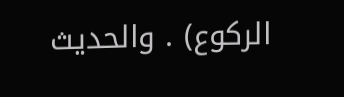الركوع) . والحديث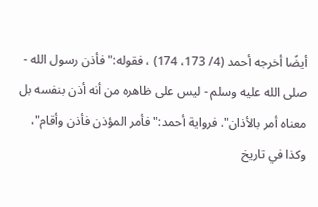أيضًا أخرجه أحمد (4/ 173، 174) ، فقوله:"فأذن رسول الله - صلى الله عليه وسلم - ليس على ظاهره من أنه أذن بنفسه بل معناه أمر بالأذان". فرواية أحمد:"فأمر المؤذن فأذن وأقام"، وكذا في تاريخ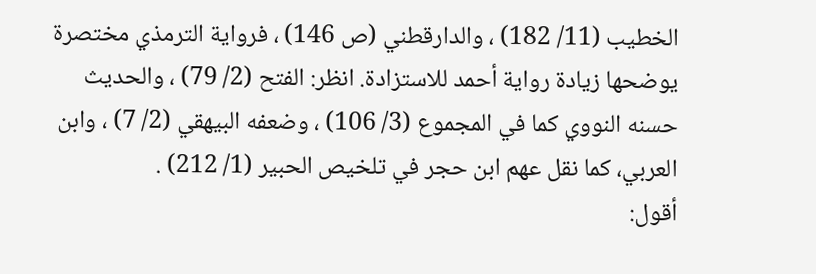الخطيب (11/ 182) ، والدارقطني (ص 146) ، فرواية الترمذي مختصرة يوضحها زيادة رواية أحمد للاستزادة. انظر: الفتح (2/ 79) ، والحديث حسنه النووي كما في المجموع (3/ 106) ، وضعفه البيهقي (2/ 7) ، وابن العربي، كما نقل عهم ابن حجر في تلخيص الحبير (1/ 212) .
أقول: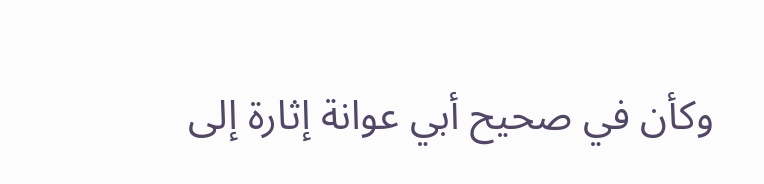وكأن في صحيح أبي عوانة إثارة إلى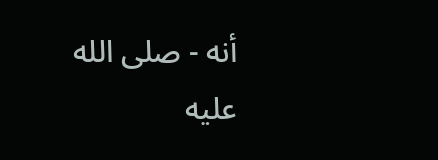أنه - صلى الله عليه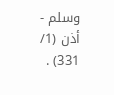وسلم - أذن (1/ 331) .